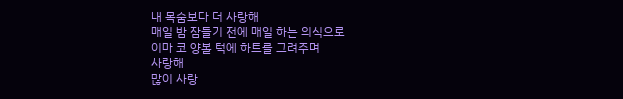내 목숨보다 더 사랑해
매일 밤 잠들기 전에 매일 하는 의식으로
이마 코 양볼 턱에 하트를 그려주며
사랑해
많이 사랑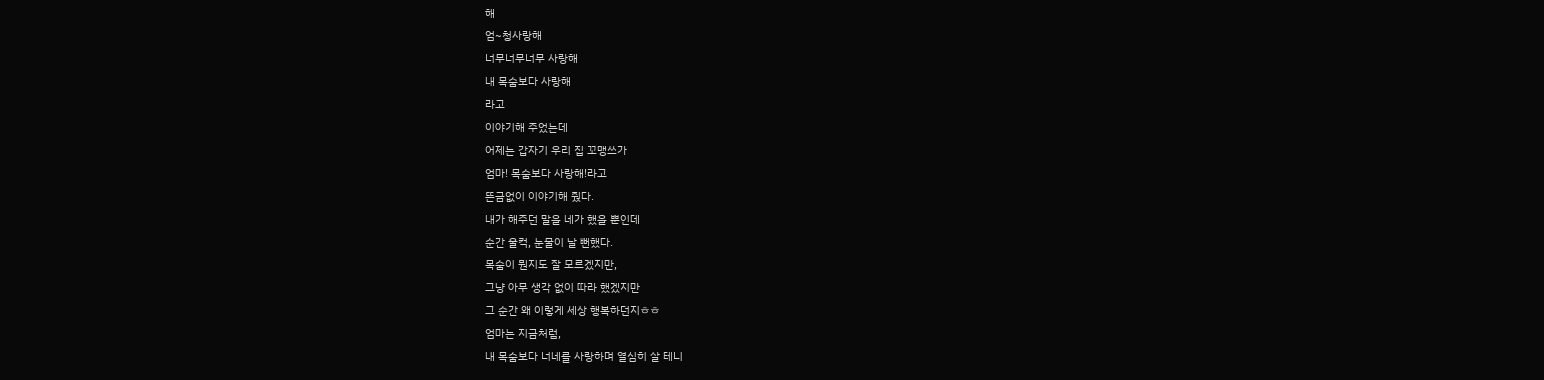해
엄~청사랑해
너무너무너무 사랑해
내 목숨보다 사랑해
라고
이야기해 주었는데
어제는 갑자기 우리 집 꼬맹쓰가
엄마! 목숨보다 사랑해!라고
뜬금없이 이야기해 줬다.
내가 해주던 말을 네가 했을 뿐인데
순간 울컥, 눈물이 날 뻔했다.
목숨이 뭔지도 잘 모르겠지만,
그냥 아무 생각 없이 따라 했겠지만
그 순간 왜 이렇게 세상 행복하던지ㅎㅎ
엄마는 지금처럼,
내 목숨보다 너네를 사랑하며 열심히 살 테니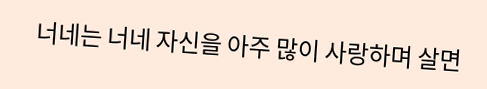너네는 너네 자신을 아주 많이 사랑하며 살면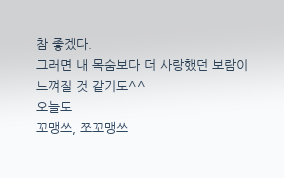참 좋겠다.
그러면 내 목숨보다 더 사랑했던 보람이 느껴질 것 같기도^^
오늘도
꼬맹쓰, 쪼꼬맹쓰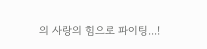의 사랑의 힘으로 파이팅...!